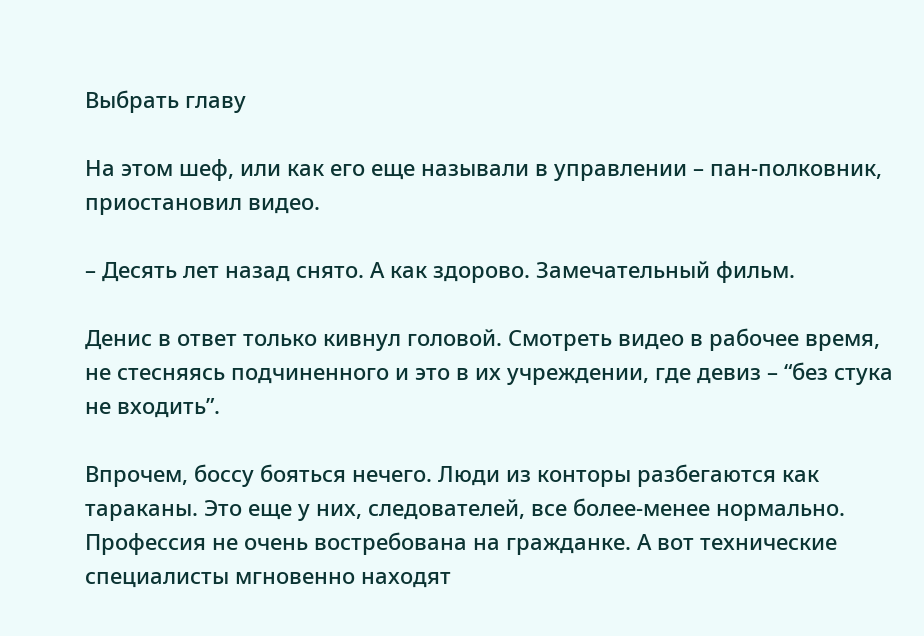Выбрать главу

На этом шеф, или как его еще называли в управлении – пан-полковник, приостановил видео.

– Десять лет назад снято. А как здорово. Замечательный фильм.

Денис в ответ только кивнул головой. Смотреть видео в рабочее время, не стесняясь подчиненного и это в их учреждении, где девиз – “без стука не входить”.

Впрочем, боссу бояться нечего. Люди из конторы разбегаются как тараканы. Это еще у них, следователей, все более-менее нормально. Профессия не очень востребована на гражданке. А вот технические специалисты мгновенно находят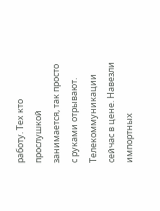работу. Тех кто прослушкой занимается, так просто с руками отрывают. Телекоммуникации сейчас в цене. Навезли импортных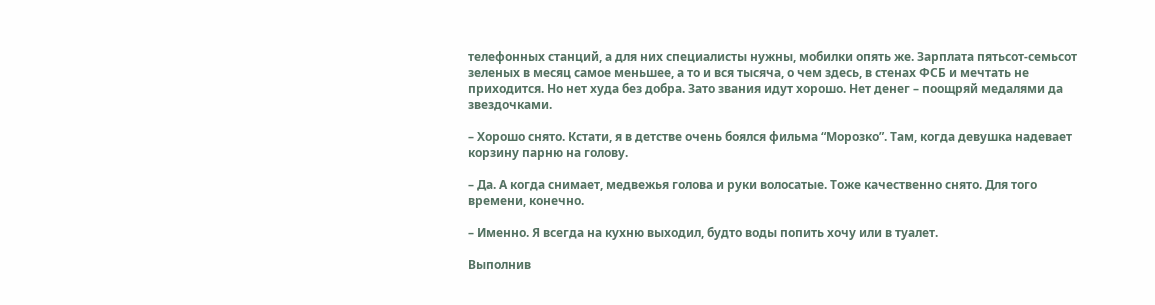телефонных станций, а для них специалисты нужны, мобилки опять же. Зарплата пятьсот-семьсот зеленых в месяц самое меньшее, а то и вся тысяча, о чем здесь, в стенах ФСБ и мечтать не приходится. Но нет худа без добра. Зато звания идут хорошо. Нет денег – поощряй медалями да звездочками.

– Хорошо снято. Кстати, я в детстве очень боялся фильма “Морозко”. Там, когда девушка надевает корзину парню на голову.

– Да. А когда снимает, медвежья голова и руки волосатые. Тоже качественно снято. Для того времени, конечно.

– Именно. Я всегда на кухню выходил, будто воды попить хочу или в туалет.

Выполнив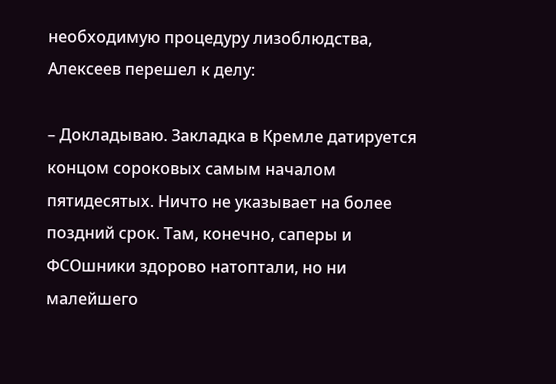необходимую процедуру лизоблюдства, Алексеев перешел к делу:

– Докладываю. Закладка в Кремле датируется концом сороковых самым началом пятидесятых. Ничто не указывает на более поздний срок. Там, конечно, саперы и ФСОшники здорово натоптали, но ни малейшего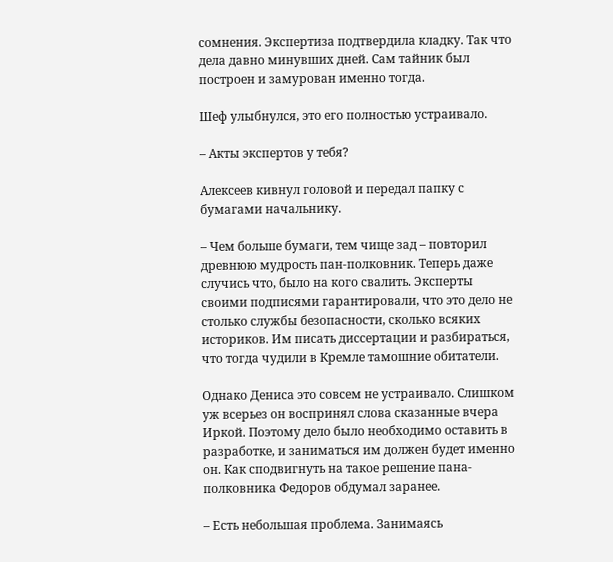сомнения. Экспертиза подтвердила кладку. Так что дела давно минувших дней. Сам тайник был построен и замурован именно тогда.

Шеф улыбнулся, это его полностью устраивало.

– Акты экспертов у тебя?

Алексеев кивнул головой и передал папку с бумагами начальнику.

– Чем больше бумаги, тем чище зад – повторил древнюю мудрость пан-полковник. Теперь даже случись что, было на кого свалить. Эксперты своими подписями гарантировали, что это дело не столько службы безопасности, сколько всяких историков. Им писать диссертации и разбираться, что тогда чудили в Кремле тамошние обитатели.

Однако Дениса это совсем не устраивало. Слишком уж всерьез он воспринял слова сказанные вчера Иркой. Поэтому дело было необходимо оставить в разработке, и заниматься им должен будет именно он. Как сподвигнуть на такое решение пана-полковника Федоров обдумал заранее.

– Есть небольшая проблема. Занимаясь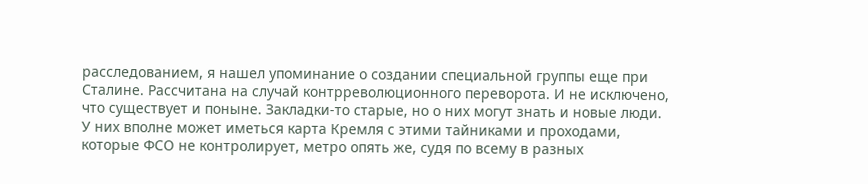расследованием, я нашел упоминание о создании специальной группы еще при Сталине. Рассчитана на случай контрреволюционного переворота. И не исключено, что существует и поныне. Закладки-то старые, но о них могут знать и новые люди. У них вполне может иметься карта Кремля с этими тайниками и проходами, которые ФСО не контролирует, метро опять же, судя по всему в разных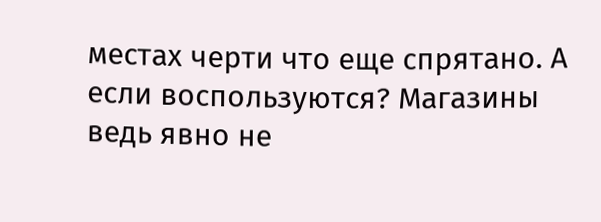местах черти что еще спрятано. А если воспользуются? Магазины ведь явно не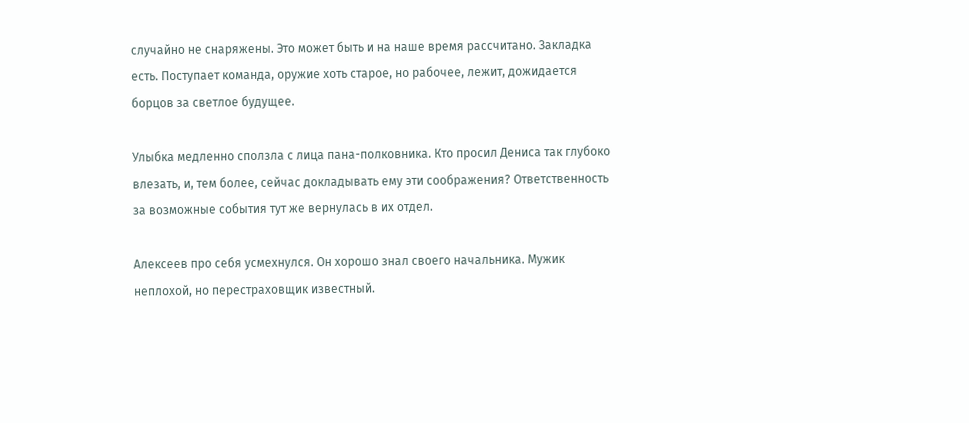случайно не снаряжены. Это может быть и на наше время рассчитано. Закладка есть. Поступает команда, оружие хоть старое, но рабочее, лежит, дожидается борцов за светлое будущее.

Улыбка медленно сползла с лица пана-полковника. Кто просил Дениса так глубоко влезать, и, тем более, сейчас докладывать ему эти соображения? Ответственность за возможные события тут же вернулась в их отдел.

Алексеев про себя усмехнулся. Он хорошо знал своего начальника. Мужик неплохой, но перестраховщик известный.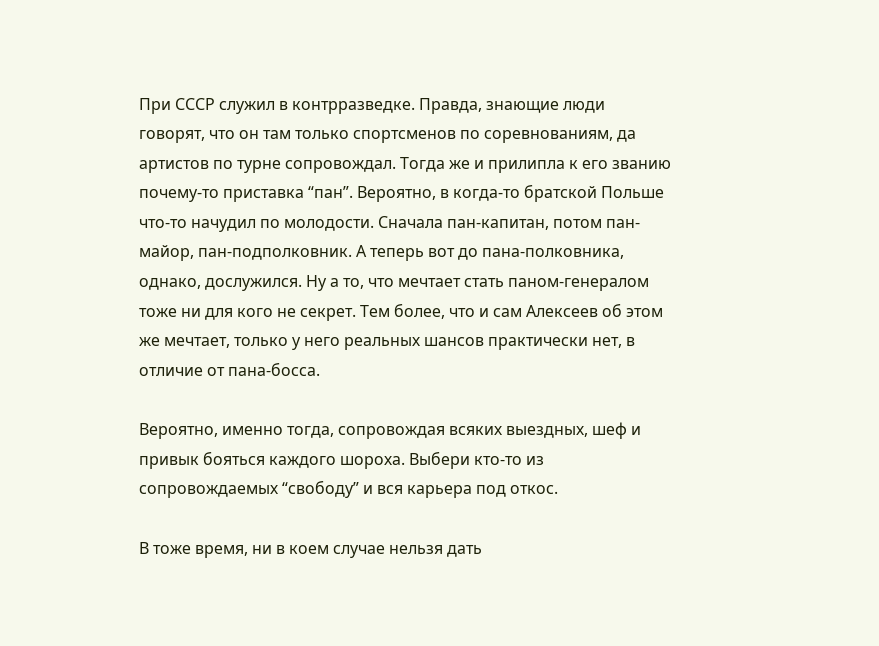При СССР служил в контрразведке. Правда, знающие люди говорят, что он там только спортсменов по соревнованиям, да артистов по турне сопровождал. Тогда же и прилипла к его званию почему-то приставка “пан”. Вероятно, в когда-то братской Польше что-то начудил по молодости. Сначала пан-капитан, потом пан-майор, пан-подполковник. А теперь вот до пана-полковника, однако, дослужился. Ну а то, что мечтает стать паном-генералом тоже ни для кого не секрет. Тем более, что и сам Алексеев об этом же мечтает, только у него реальных шансов практически нет, в отличие от пана-босса.

Вероятно, именно тогда, сопровождая всяких выездных, шеф и привык бояться каждого шороха. Выбери кто-то из сопровождаемых “свободу” и вся карьера под откос.

В тоже время, ни в коем случае нельзя дать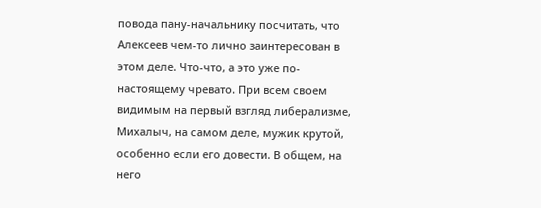повода пану-начальнику посчитать, что Алексеев чем-то лично заинтересован в этом деле. Что-что, а это уже по-настоящему чревато. При всем своем видимым на первый взгляд либерализме, Михалыч, на самом деле, мужик крутой, особенно если его довести. В общем, на него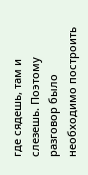где сядешь, там и слезешь. Поэтому разговор было необходимо построить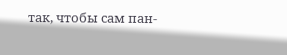так, чтобы сам пан-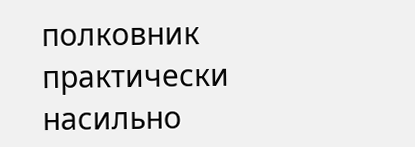полковник практически насильно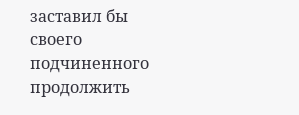заставил бы своего подчиненного продолжить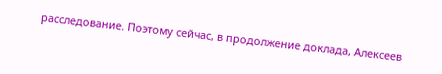расследование. Поэтому сейчас, в продолжение доклада, Алексеев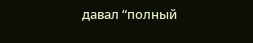давал “полный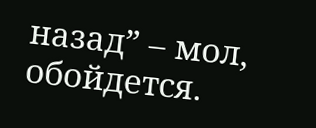назад” – мол, обойдется.